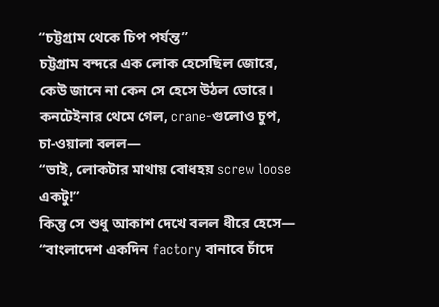“চট্টগ্রাম থেকে চিপ পর্যন্ত”
চট্টগ্রাম বন্দরে এক লোক হেসেছিল জোরে,
কেউ জানে না কেন সে হেসে উঠল ভোরে।
কনটেইনার থেমে গেল, crane-গুলোও চুপ,
চা-ওয়ালা বলল—
“ভাই, লোকটার মাথায় বোধহয় screw loose একটু!”
কিন্তু সে শুধু আকাশ দেখে বলল ধীরে হেসে—
“বাংলাদেশ একদিন factory বানাবে চাঁদে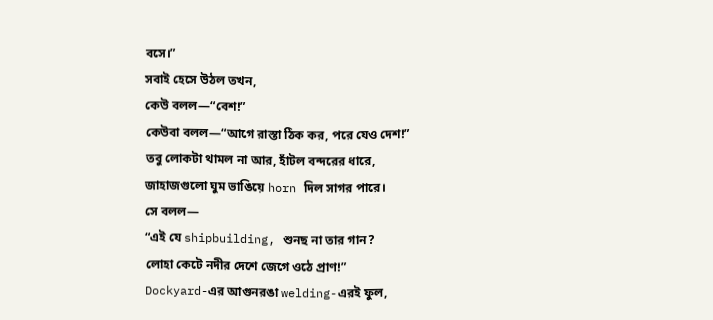বসে।”
সবাই হেসে উঠল তখন,
কেউ বলল—“বেশ!”
কেউবা বলল—“আগে রাস্তা ঠিক কর, পরে যেও দেশ!”
তবু লোকটা থামল না আর, হাঁটল বন্দরের ধারে,
জাহাজগুলো ঘুম ভাঙিয়ে horn দিল সাগর পারে।
সে বলল—
“এই যে shipbuilding, শুনছ না তার গান?
লোহা কেটে নদীর দেশে জেগে ওঠে প্রাণ!”
Dockyard-এর আগুনরঙা welding-এরই ফুল,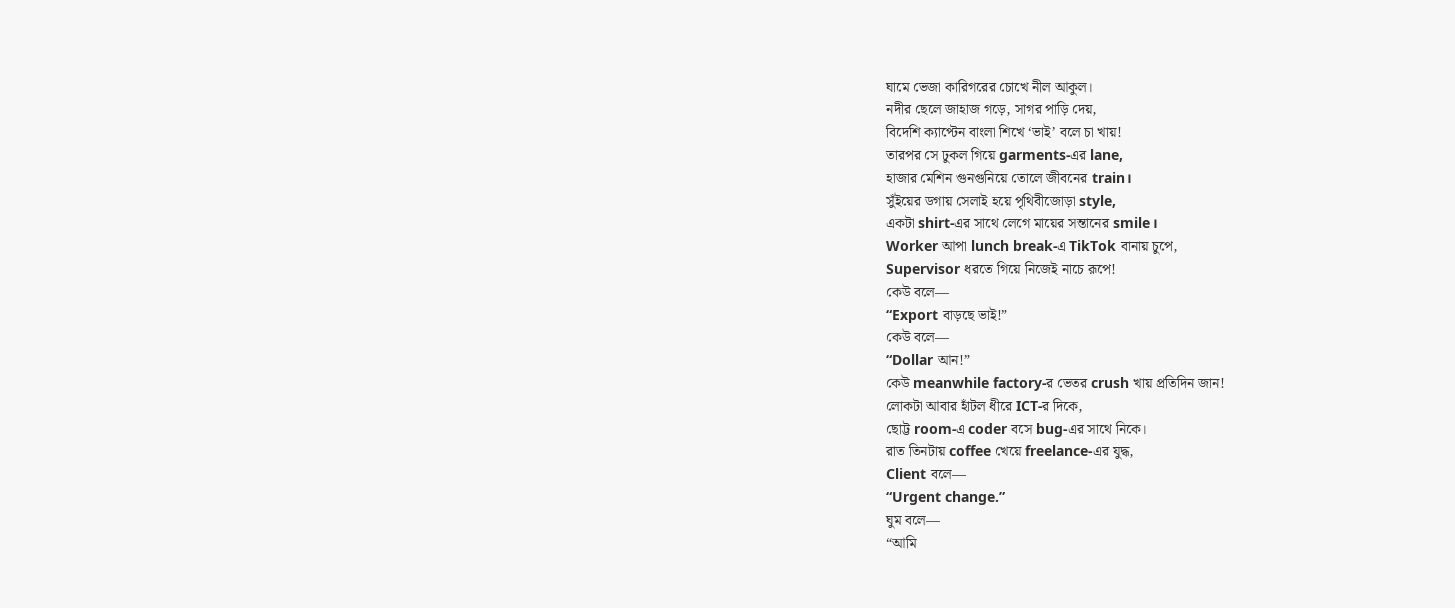ঘামে ভেজা কারিগরের চোখে নীল আকুল।
নদীর ছেলে জাহাজ গড়ে, সাগর পাড়ি দেয়,
বিদেশি ক্যাপ্টেন বাংলা শিখে ‘ভাই’ বলে চা খায়!
তারপর সে ঢুকল গিয়ে garments-এর lane,
হাজার মেশিন গুনগুনিয়ে তোলে জীবনের train।
সুঁইয়ের ডগায় সেলাই হয়ে পৃথিবীজোড়া style,
একটা shirt-এর সাথে লেগে মায়ের সন্তানের smile।
Worker আপা lunch break-এ TikTok বানায় চুপে,
Supervisor ধরতে গিয়ে নিজেই নাচে রূপে!
কেউ বলে—
“Export বাড়ছে ভাই!”
কেউ বলে—
“Dollar আন!”
কেউ meanwhile factory-র ভেতর crush খায় প্রতিদিন জান!
লোকটা আবার হাঁটল ধীরে ICT-র দিকে,
ছোট্ট room-এ coder বসে bug-এর সাথে নিকে।
রাত তিনটায় coffee খেয়ে freelance-এর যুদ্ধ,
Client বলে—
“Urgent change.”
ঘুম বলে—
“আমি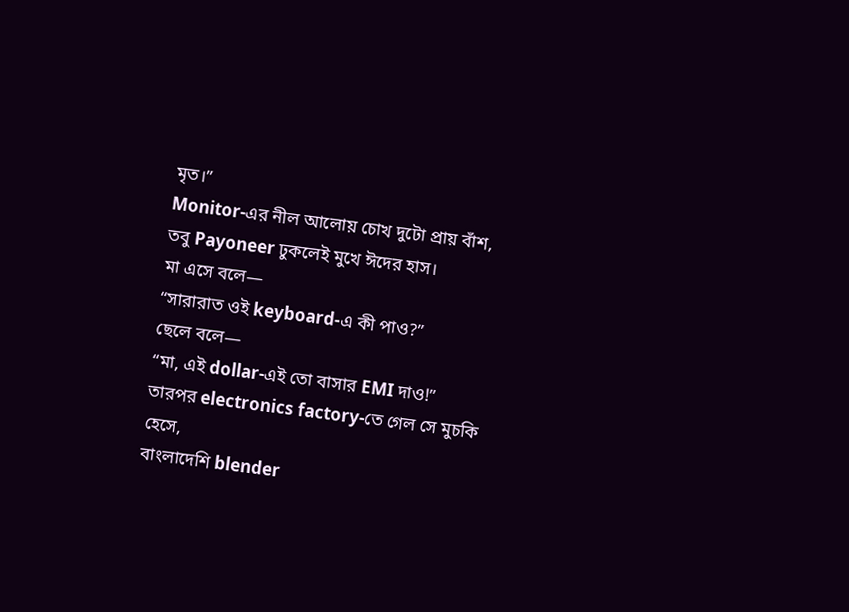মৃত।”
Monitor-এর নীল আলোয় চোখ দুটো প্রায় বাঁশ,
তবু Payoneer ঢুকলেই মুখে ঈদের হাস।
মা এসে বলে—
“সারারাত ওই keyboard-এ কী পাও?”
ছেলে বলে—
“মা, এই dollar-এই তো বাসার EMI দাও!”
তারপর electronics factory-তে গেল সে মুচকি হেসে,
বাংলাদেশি blender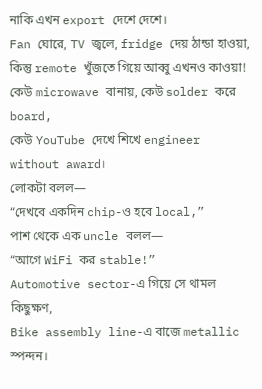নাকি এখন export দেশে দেশে।
Fan ঘোরে, TV জ্বলে, fridge দেয় ঠান্ডা হাওয়া,
কিন্তু remote খুঁজতে গিয়ে আব্বু এখনও কাওয়া!
কেউ microwave বানায়, কেউ solder করে board,
কেউ YouTube দেখে শিখে engineer without award।
লোকটা বলল—
“দেখবে একদিন chip-ও হবে local,”
পাশ থেকে এক uncle বলল—
“আগে WiFi কর stable!”
Automotive sector-এ গিয়ে সে থামল কিছুক্ষণ,
Bike assembly line-এ বাজে metallic স্পন্দন।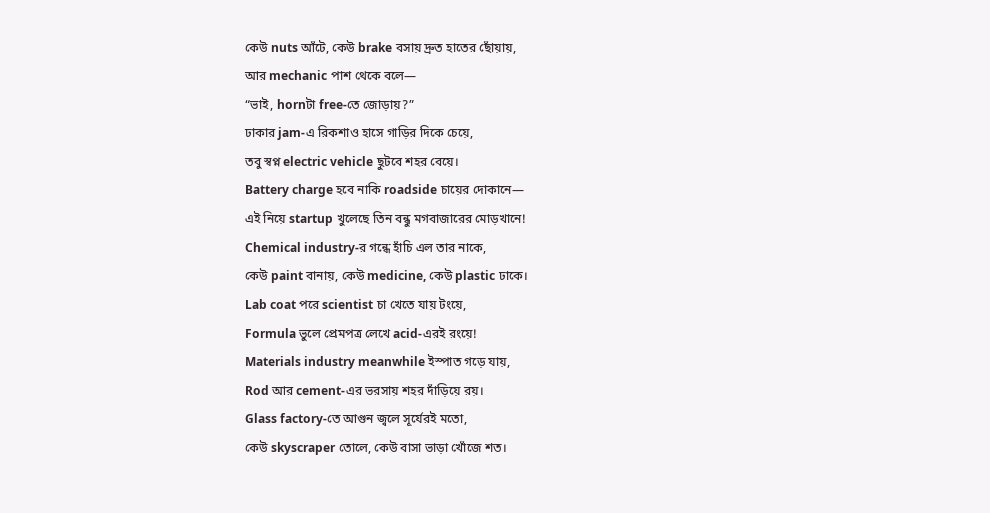কেউ nuts আঁটে, কেউ brake বসায় দ্রুত হাতের ছোঁয়ায়,
আর mechanic পাশ থেকে বলে—
“ভাই, hornটা free-তে জোড়ায়?”
ঢাকার jam-এ রিকশাও হাসে গাড়ির দিকে চেয়ে,
তবু স্বপ্ন electric vehicle ছুটবে শহর বেয়ে।
Battery charge হবে নাকি roadside চায়ের দোকানে—
এই নিয়ে startup খুলেছে তিন বন্ধু মগবাজারের মোড়খানে!
Chemical industry-র গন্ধে হাঁচি এল তার নাকে,
কেউ paint বানায়, কেউ medicine, কেউ plastic ঢাকে।
Lab coat পরে scientist চা খেতে যায় টংয়ে,
Formula ভুলে প্রেমপত্র লেখে acid-এরই রংয়ে!
Materials industry meanwhile ইস্পাত গড়ে যায়,
Rod আর cement-এর ভরসায় শহর দাঁড়িয়ে রয়।
Glass factory-তে আগুন জ্বলে সূর্যেরই মতো,
কেউ skyscraper তোলে, কেউ বাসা ভাড়া খোঁজে শত।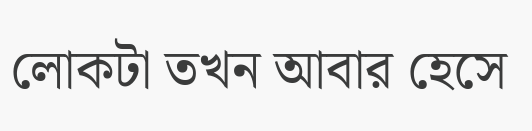লোকটা তখন আবার হেসে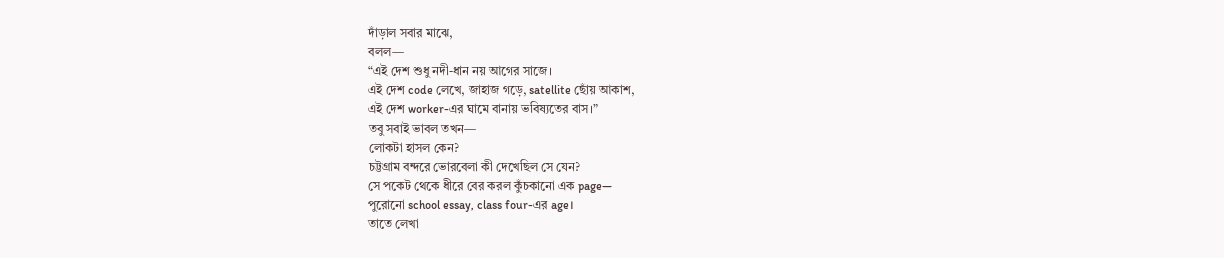দাঁড়াল সবার মাঝে,
বলল—
“এই দেশ শুধু নদী-ধান নয় আগের সাজে।
এই দেশ code লেখে, জাহাজ গড়ে, satellite ছোঁয় আকাশ,
এই দেশ worker-এর ঘামে বানায় ভবিষ্যতের বাস।”
তবু সবাই ভাবল তখন—
লোকটা হাসল কেন?
চট্টগ্রাম বন্দরে ভোরবেলা কী দেখেছিল সে যেন?
সে পকেট থেকে ধীরে বের করল কুঁচকানো এক page—
পুরোনো school essay, class four-এর age।
তাতে লেখা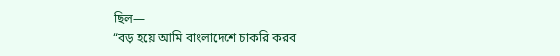ছিল—
“বড় হয়ে আমি বাংলাদেশে চাকরি করব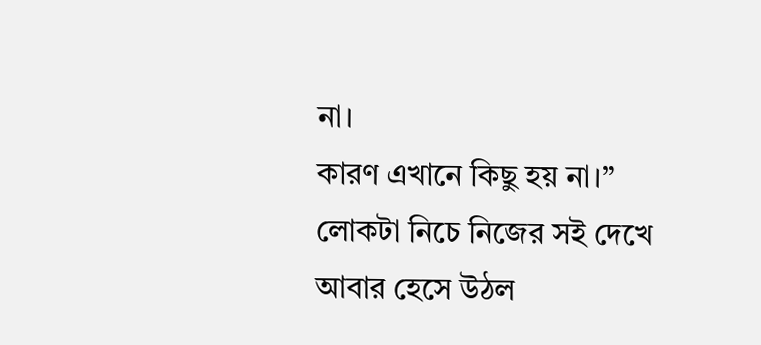না।
কারণ এখানে কিছু হয় না।”
লোকটা নিচে নিজের সই দেখে
আবার হেসে উঠল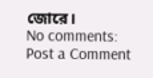জোরে।
No comments:
Post a Comment